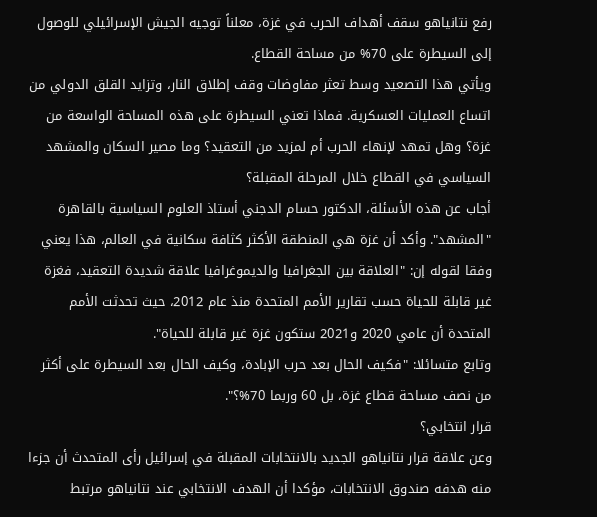رفع نتانياهو سقف أهداف الحرب في غزة، معلناً توجيه الجيش الإسرائيلي للوصول إلى السيطرة على 70% من مساحة القطاع.
ويأتي هذا التصعيد وسط تعثر مفاوضات وقف إطلاق النار، وتزايد القلق الدولي من اتساع العمليات العسكرية. فماذا تعني السيطرة على هذه المساحة الواسعة من غزة؟ وهل تمهد لإنهاء الحرب أم لمزيد من التعقيد؟ وما مصير السكان والمشهد السياسي في القطاع خلال المرحلة المقبلة؟
أجاب عن هذه الأسئلة، الدكتور حسام الدجني أستاذ العلوم السياسية بالقاهرة "المشهد". وأكد أن غزة هي المنطقة الأكثر كثافة سكانية في العالم، هذا يعني وفقا لقوله إن: "العلاقة بين الجغرافيا والديموغرافيا علاقة شديدة التعقيد، فغزة غير قابلة للحياة حسب تقارير الأمم المتحدة منذ عام 2012، حيث تحدثت الأمم المتحدة أن عامي 2020 و2021 ستكون غزة غير قابلة للحياة".
وتابع متسائلا: "فكيف الحال بعد حرب الإبادة، وكيف الحال بعد السيطرة على أكثر من نصف مساحة قطاع غزة، بل 60 وربما 70%؟".
قرار انتخابي؟
وعن علاقة قرار نتانياهو الجديد بالانتخابات المقبلة في إسرائيل رأى المتحدث أن جزءا منه هدفه صندوق الانتخابات، مؤكدا أن الهدف الانتخابي عند نتانياهو مرتبط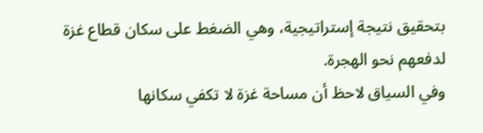بتحقيق نتيجة إستراتيجية، وهي الضغط على سكان قطاع غزة لدفعهم نحو الهجرة.
وفي السياق لاحظ أن مساحة غزة لا تكفي سكانها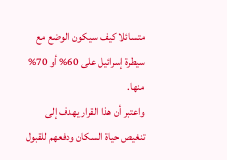متسائلا كيف سيكون الوضع مع سيطرة إسرائيل على 60% أو 70% منها.
واعتبر أن هذا القرار يهدف إلى تنغيص حياة السكان ودفعهم للقبول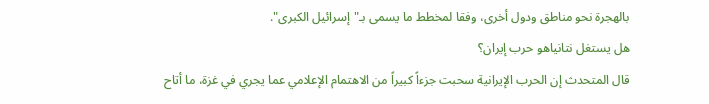بالهجرة نحو مناطق ودول أخرى، وفقا لمخطط ما يسمى بـ"إسرائيل الكبرى".
هل يستغل نتانياهو حرب إيران؟
قال المتحدث إن الحرب الإيرانية سحبت جزءاً كبيراً من الاهتمام الإعلامي عما يجري في غزة، ما أتاح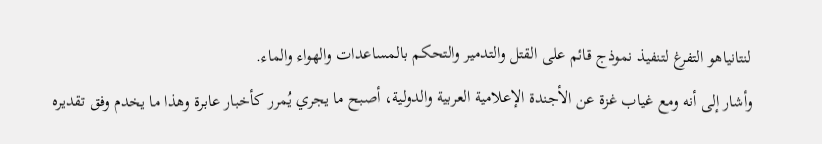لنتانياهو التفرغ لتنفيذ نموذج قائم على القتل والتدمير والتحكم بالمساعدات والهواء والماء.
وأشار إلى أنه ومع غياب غزة عن الأجندة الإعلامية العربية والدولية، أصبح ما يجري يُمرر كأخبار عابرة وهذا ما يخدم وفق تقديره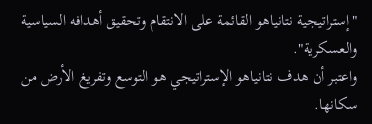"إستراتيجية نتانياهو القائمة على الانتقام وتحقيق أهدافه السياسية والعسكرية".
واعتبر أن هدف نتانياهو الإستراتيجي هو التوسع وتفريغ الأرض من سكانها.